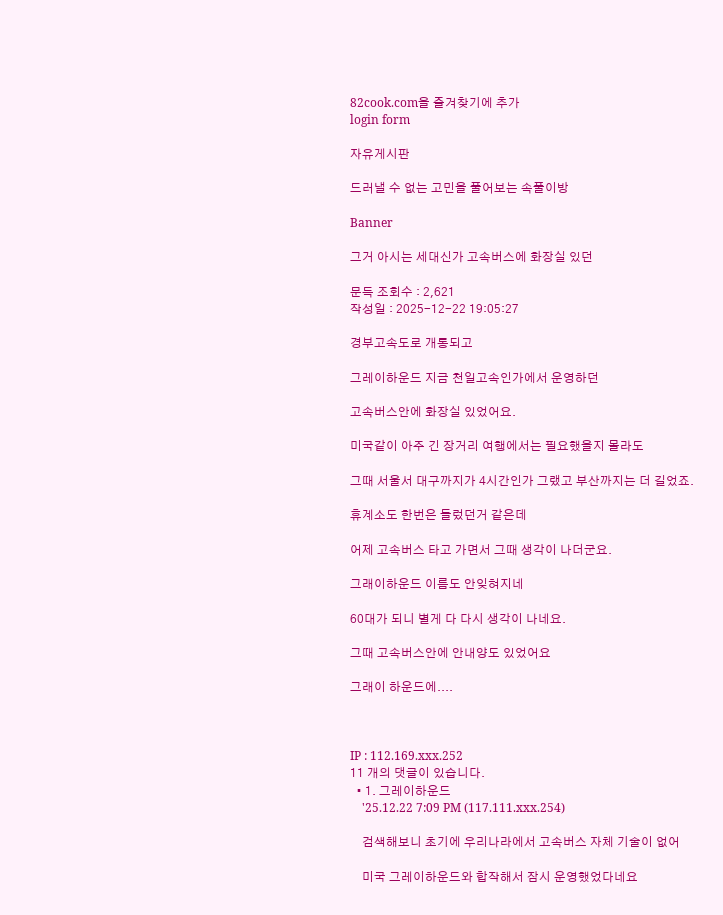82cook.com을 즐겨찾기에 추가
login form

자유게시판

드러낼 수 없는 고민을 풀어보는 속풀이방

Banner

그거 아시는 세대신가 고속버스에 화장실 있던

문득 조회수 : 2,621
작성일 : 2025-12-22 19:05:27

경부고속도로 개통되고

그레이하운드 지금 천일고속인가에서 운영하던

고속버스안에 화장실 있었어요.

미국같이 아주 긴 장거리 여행에서는 필요했을지 몰라도

그때 서울서 대구까지가 4시간인가 그랬고 부산까지는 더 길었죠.

휴계소도 한번은 들렀던거 같은데

어제 고속버스 타고 가면서 그때 생각이 나더군요.

그래이하운드 이름도 안잊혀지네

60대가 되니 별게 다 다시 생각이 나네요.

그때 고속버스안에 안내양도 있었어요

그래이 하운드에....



IP : 112.169.xxx.252
11 개의 댓글이 있습니다.
  • 1. 그레이하운드
    '25.12.22 7:09 PM (117.111.xxx.254)

    검색해보니 초기에 우리나라에서 고속버스 자체 기술이 없어

    미국 그레이하운드와 합작해서 잠시 운영했었다네요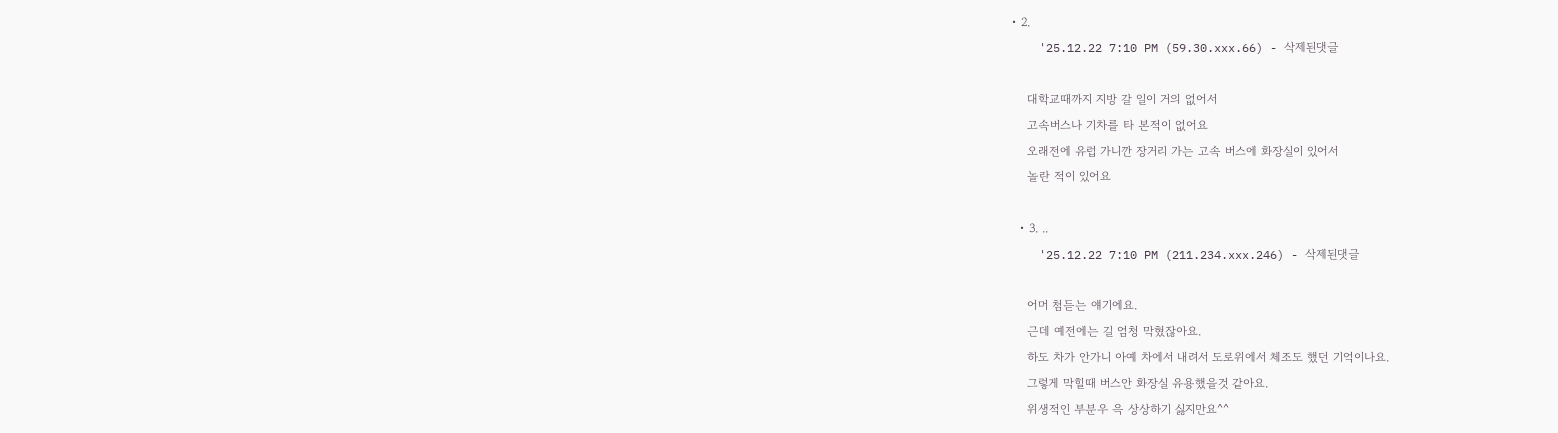• 2.
    '25.12.22 7:10 PM (59.30.xxx.66) - 삭제된댓글

    대학교때까지 지방 갈 일이 거의 없어서
    고속버스나 기차를 타 본적이 없어요
    오래전에 유럽 가니깐 장거리 가는 고속 버스에 화장실이 있어서
    놀란 적이 있어요

  • 3. ..
    '25.12.22 7:10 PM (211.234.xxx.246) - 삭제된댓글

    어머 첨듣는 얘기에요.
    근데 예전에는 길 엄청 막혔잖아요.
    하도 차가 안가니 아예 차에서 내려서 도로위에서 체조도 했던 기억이나요.
    그렇게 막힐때 버스안 화장실 유용했을것 같아요.
    위생적인 부분우 윽 상상하기 싫지만요^^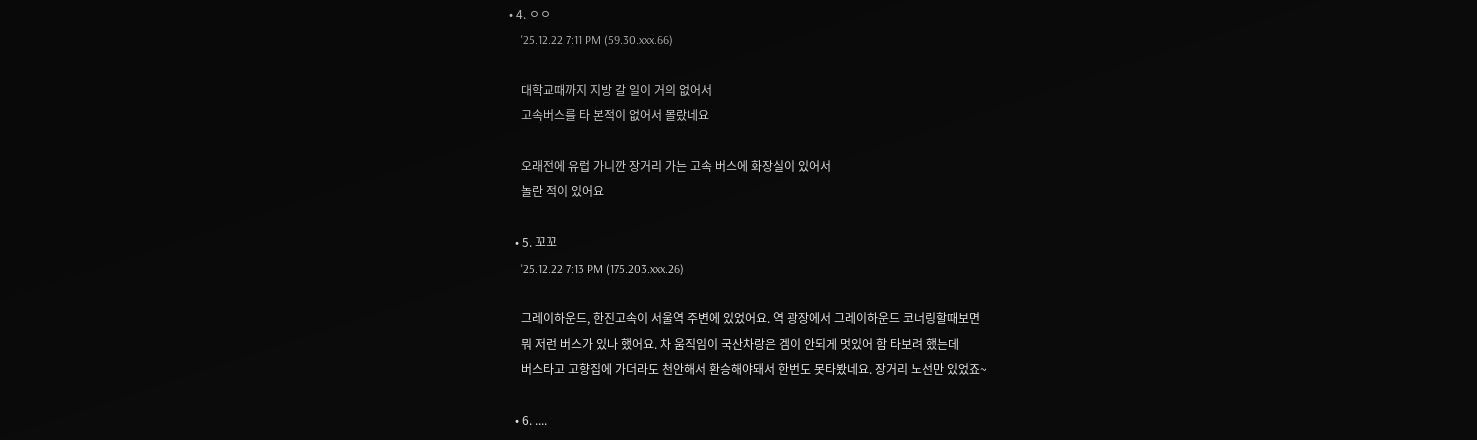• 4. ㅇㅇ
    '25.12.22 7:11 PM (59.30.xxx.66)

    대학교때까지 지방 갈 일이 거의 없어서
    고속버스를 타 본적이 없어서 몰랐네요

    오래전에 유럽 가니깐 장거리 가는 고속 버스에 화장실이 있어서
    놀란 적이 있어요

  • 5. 꼬꼬
    '25.12.22 7:13 PM (175.203.xxx.26)

    그레이하운드, 한진고속이 서울역 주변에 있었어요. 역 광장에서 그레이하운드 코너링할때보면
    뭐 저런 버스가 있나 했어요. 차 움직임이 국산차랑은 겜이 안되게 멋있어 함 타보려 했는데
    버스타고 고향집에 가더라도 천안해서 환승해야돼서 한번도 못타봤네요. 장거리 노선만 있었죠~

  • 6. ....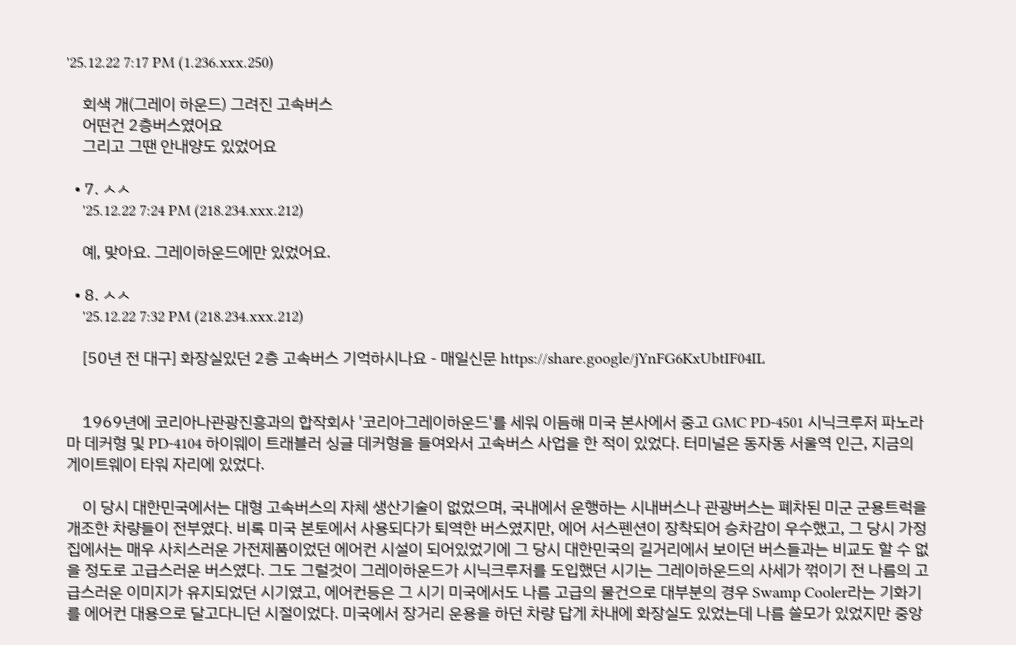'25.12.22 7:17 PM (1.236.xxx.250)

    회색 개(그레이 하운드) 그려진 고속버스
    어떤건 2층버스였어요
    그리고 그땐 안내양도 있었어요

  • 7. ㅅㅅ
    '25.12.22 7:24 PM (218.234.xxx.212)

    예, 맞아요. 그레이하운드에만 있었어요.

  • 8. ㅅㅅ
    '25.12.22 7:32 PM (218.234.xxx.212)

    [50년 전 대구] 화장실있던 2층 고속버스 기억하시나요 - 매일신문 https://share.google/jYnFG6KxUbtIF04IL


    1969년에 코리아나관광진흥과의 합작회사 '코리아그레이하운드'를 세워 이듬해 미국 본사에서 중고 GMC PD-4501 시닉크루저 파노라마 데커형 및 PD-4104 하이웨이 트래블러 싱글 데커형을 들여와서 고속버스 사업을 한 적이 있었다. 터미널은 동자동 서울역 인근, 지금의 게이트웨이 타워 자리에 있었다.

    이 당시 대한민국에서는 대형 고속버스의 자체 생산기술이 없었으며, 국내에서 운행하는 시내버스나 관광버스는 폐차된 미군 군용트럭을 개조한 차량들이 전부였다. 비록 미국 본토에서 사용되다가 퇴역한 버스였지만, 에어 서스펜션이 장착되어 승차감이 우수했고, 그 당시 가정집에서는 매우 사치스러운 가전제품이었던 에어컨 시설이 되어있었기에 그 당시 대한민국의 길거리에서 보이던 버스들과는 비교도 할 수 없을 정도로 고급스러운 버스였다. 그도 그럴것이 그레이하운드가 시닉크루저를 도입했던 시기는 그레이하운드의 사세가 꺾이기 전 나름의 고급스러운 이미지가 유지되었던 시기였고, 에어컨등은 그 시기 미국에서도 나름 고급의 물건으로 대부분의 경우 Swamp Cooler라는 기화기를 에어컨 대용으로 달고다니던 시절이었다. 미국에서 장거리 운용을 하던 차량 답게 차내에 화장실도 있었는데 나름 쓸모가 있었지만 중앙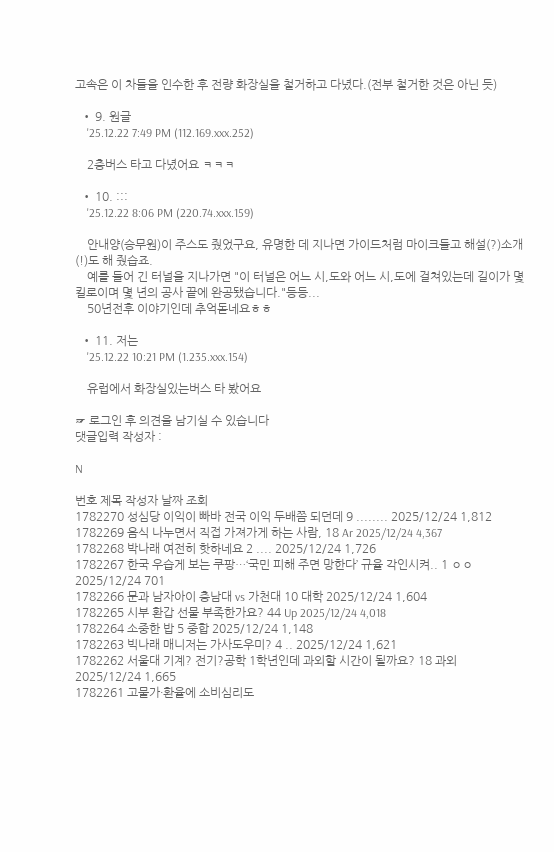고속은 이 차들을 인수한 후 전량 화장실을 철거하고 다녔다.(전부 철거한 것은 아닌 듯)

  • 9. 원글
    '25.12.22 7:49 PM (112.169.xxx.252)

    2층버스 타고 다녔어요 ㅋㅋㅋ

  • 10. :::
    '25.12.22 8:06 PM (220.74.xxx.159)

    안내양(승무원)이 주스도 줬었구요, 유명한 데 지나면 가이드처럼 마이크들고 해설(?)소개(!)도 해 줬습죠.
    예를 들어 긴 터널을 지나가면 "이 터널은 어느 시,도와 어느 시,도에 걸쳐있는데 길이가 몇 킬로이며 몇 년의 공사 끝에 완공됐습니다."등등...
    50년전후 이야기인데 추억돋네요ㅎㅎ

  • 11. 저는
    '25.12.22 10:21 PM (1.235.xxx.154)

    유럽에서 화장실있는버스 타 봤어요

☞ 로그인 후 의견을 남기실 수 있습니다
댓글입력 작성자 :

N

번호 제목 작성자 날짜 조회
1782270 성심당 이익이 빠바 전국 이익 두배쯤 되던데 9 ........ 2025/12/24 1,812
1782269 음식 나누면서 직접 가져가게 하는 사람, 18 Ar 2025/12/24 4,367
1782268 박나래 여전히 핫하네요 2 .... 2025/12/24 1,726
1782267 한국 우습게 보는 쿠팡…‘국민 피해 주면 망한다’ 규율 각인시켜.. 1 ㅇㅇ 2025/12/24 701
1782266 문과 남자아이 충남대 vs 가천대 10 대학 2025/12/24 1,604
1782265 시부 환갑 선물 부족한가요? 44 Up 2025/12/24 4,018
1782264 소중한 밥 5 중합 2025/12/24 1,148
1782263 빅나래 매니저는 가사도우미? 4 .. 2025/12/24 1,621
1782262 서울대 기계? 전기?공학 1학년인데 과외할 시간이 될까요? 18 과외 2025/12/24 1,665
1782261 고물가·환율에 소비심리도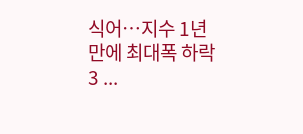식어…지수 1년만에 최대폭 하락 3 ...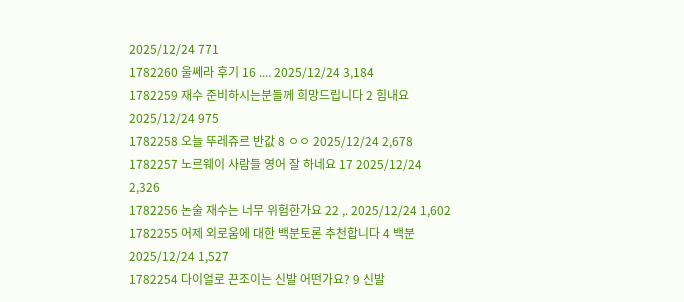2025/12/24 771
1782260 울쎄라 후기 16 .... 2025/12/24 3,184
1782259 재수 준비하시는분들께 희망드립니다 2 힘내요 2025/12/24 975
1782258 오늘 뚜레쥬르 반값 8 ㅇㅇ 2025/12/24 2,678
1782257 노르웨이 사람들 영어 잘 하네요 17 2025/12/24 2,326
1782256 논술 재수는 너무 위험한가요 22 ,. 2025/12/24 1,602
1782255 어제 외로움에 대한 백분토론 추천합니다 4 백분 2025/12/24 1,527
1782254 다이얼로 끈조이는 신발 어떤가요? 9 신발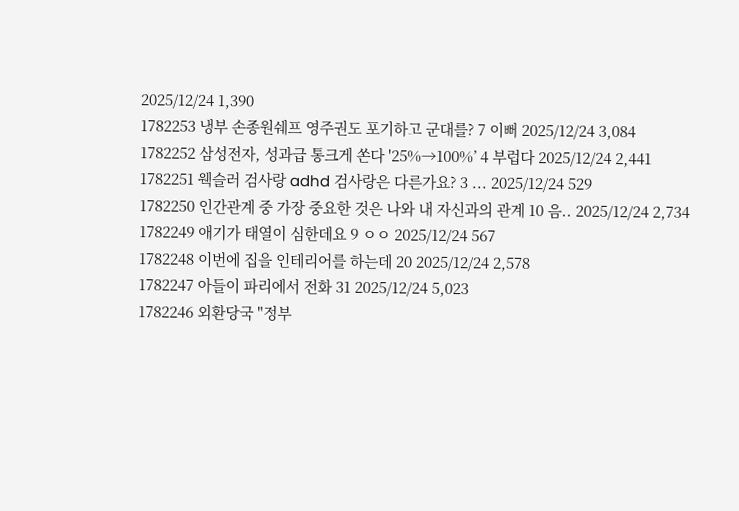2025/12/24 1,390
1782253 냉부 손종원쉐프 영주권도 포기하고 군대를? 7 이뻐 2025/12/24 3,084
1782252 삼성전자, 성과급 통크게 쏜다 '25%→100%’ 4 부럽다 2025/12/24 2,441
1782251 웩슬러 검사랑 adhd 검사랑은 다른가요? 3 ... 2025/12/24 529
1782250 인간관계 중 가장 중요한 것은 나와 내 자신과의 관계 10 음.. 2025/12/24 2,734
1782249 애기가 태열이 심한데요 9 ㅇㅇ 2025/12/24 567
1782248 이번에 집을 인테리어를 하는데 20 2025/12/24 2,578
1782247 아들이 파리에서 전화 31 2025/12/24 5,023
1782246 외환당국 "정부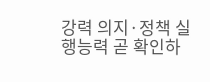강력 의지·정책 실행능력 곧 확인하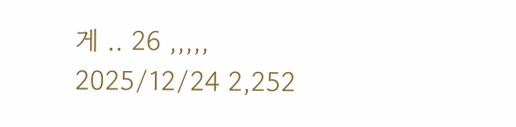게 .. 26 ,,,,, 2025/12/24 2,252